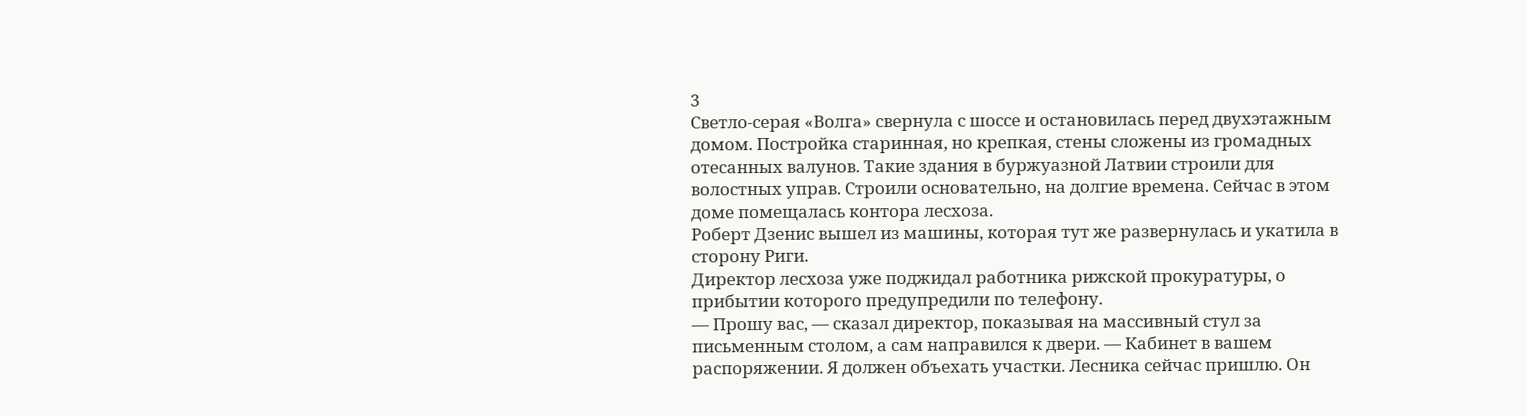3
Светло-серая «Волга» свернула с шоссе и остановилась перед двухэтажным домом. Постройка старинная, но крепкая, стены сложены из громадных отесанных валунов. Такие здания в буржуазной Латвии строили для волостных управ. Строили основательно, на долгие времена. Сейчас в этом доме помещалась контора лесхоза.
Роберт Дзенис вышел из машины, которая тут же развернулась и укатила в сторону Риги.
Директор лесхоза уже поджидал работника рижской прокуратуры, о прибытии которого предупредили по телефону.
— Прошу вас, — сказал директор, показывая на массивный стул за письменным столом, а сам направился к двери. — Кабинет в вашем распоряжении. Я должен объехать участки. Лесника сейчас пришлю. Он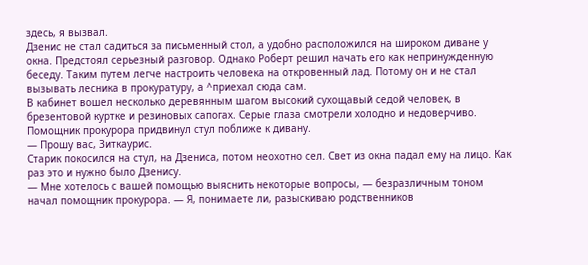здесь, я вызвал.
Дзенис не стал садиться за письменный стол, а удобно расположился на широком диване у окна. Предстоял серьезный разговор. Однако Роберт решил начать его как непринужденную беседу. Таким путем легче настроить человека на откровенный лад. Потому он и не стал вызывать лесника в прокуратуру, а ^приехал сюда сам.
В кабинет вошел несколько деревянным шагом высокий сухощавый седой человек, в брезентовой куртке и резиновых сапогах. Серые глаза смотрели холодно и недоверчиво.
Помощник прокурора придвинул стул поближе к дивану.
— Прошу вас, Зиткаурис.
Старик покосился на стул, на Дзениса, потом неохотно сел. Свет из окна падал ему на лицо. Как раз это и нужно было Дзенису.
— Мне хотелось с вашей помощью выяснить некоторые вопросы, — безразличным тоном начал помощник прокурора. — Я, понимаете ли, разыскиваю родственников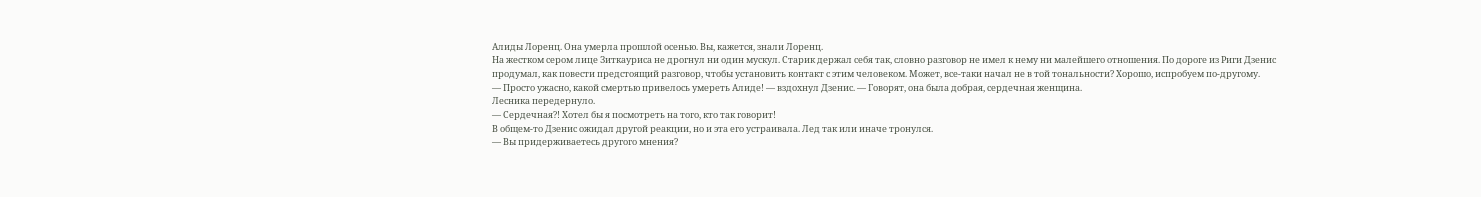Алиды Лоренц. Она умерла прошлой осенью. Вы, кажется, знали Лоренц.
На жестком сером лице Зиткауриса не дрогнул ни один мускул. Старик держал себя так, словно разговор не имел к нему ни малейшего отношения. По дороге из Риги Дзенис продумал, как повести предстоящий разговор, чтобы установить контакт с этим человеком. Может, все-таки начал не в той тональности? Хорошо, испробуем по-другому.
— Просто ужасно, какой смертью привелось умереть Алиде! — вздохнул Дзенис. — Говорят, она была добрая, сердечная женщина.
Лесника передернуло.
— Сердечная?! Хотел бы я посмотреть на того, кто так говорит!
В общем-то Дзенис ожидал другой реакции, но и эта его устраивала. Лед так или иначе тронулся.
— Вы придерживаетесь другого мнения?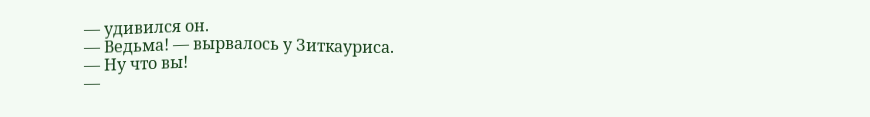— удивился он.
— Ведьма! — вырвалось у Зиткауриса.
— Ну что вы!
—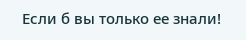Если б вы только ее знали!